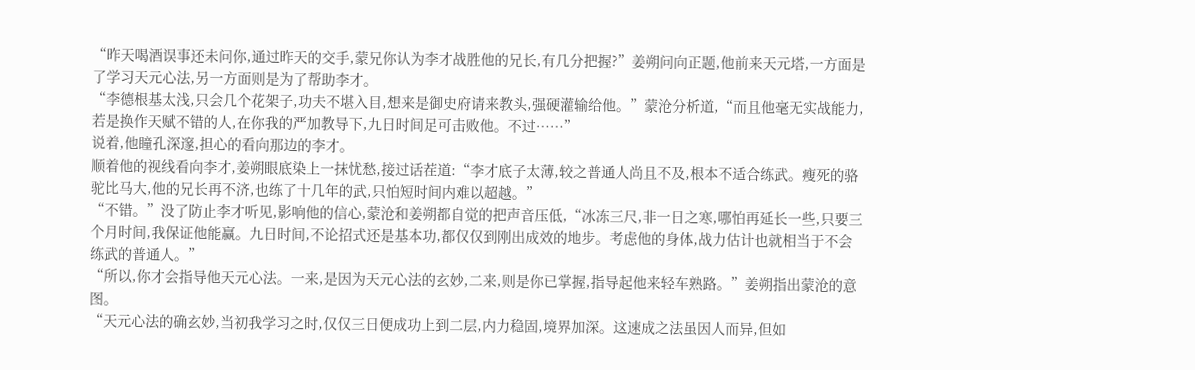“昨天喝酒误事还未问你,通过昨天的交手,蒙兄你认为李才战胜他的兄长,有几分把握?”姜朔问向正题,他前来天元塔,一方面是了学习天元心法,另一方面则是为了帮助李才。
“李德根基太浅,只会几个花架子,功夫不堪入目,想来是御史府请来教头,强硬灌输给他。”蒙沧分析道,“而且他毫无实战能力,若是换作天赋不错的人,在你我的严加教导下,九日时间足可击败他。不过……”
说着,他瞳孔深邃,担心的看向那边的李才。
顺着他的视线看向李才,姜朔眼底染上一抹忧愁,接过话茬道:“李才底子太薄,较之普通人尚且不及,根本不适合练武。瘦死的骆驼比马大,他的兄长再不济,也练了十几年的武,只怕短时间内难以超越。”
“不错。”没了防止李才听见,影响他的信心,蒙沧和姜朔都自觉的把声音压低,“冰冻三尺,非一日之寒,哪怕再延长一些,只要三个月时间,我保证他能赢。九日时间,不论招式还是基本功,都仅仅到刚出成效的地步。考虑他的身体,战力估计也就相当于不会练武的普通人。”
“所以,你才会指导他天元心法。一来,是因为天元心法的玄妙,二来,则是你已掌握,指导起他来轻车熟路。”姜朔指出蒙沧的意图。
“天元心法的确玄妙,当初我学习之时,仅仅三日便成功上到二层,内力稳固,境界加深。这速成之法虽因人而异,但如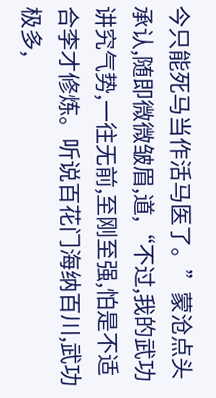今只能死马当作活马医了。”蒙沧点头承认,随即微微皱眉,道,“不过,我的武功讲究气势,一往无前,至刚至强,怕是不适合李才修炼。听说百花门海纳百川,武功极多,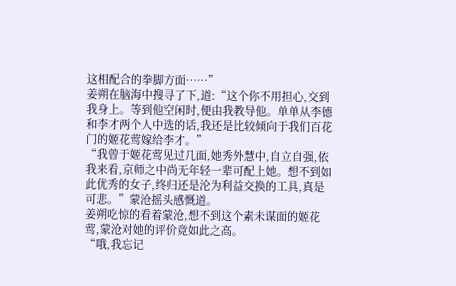这相配合的拳脚方面……”
姜朔在脑海中搜寻了下,道:“这个你不用担心,交到我身上。等到他空闲时,便由我教导他。单单从李德和李才两个人中选的话,我还是比较倾向于我们百花门的姬花莺嫁给李才。”
“我曾于姬花莺见过几面,她秀外慧中,自立自强,依我来看,京师之中尚无年轻一辈可配上她。想不到如此优秀的女子,终归还是沦为利益交换的工具,真是可悲。”蒙沧摇头感慨道。
姜朔吃惊的看着蒙沧,想不到这个素未谋面的姬花莺,蒙沧对她的评价竟如此之高。
“哦,我忘记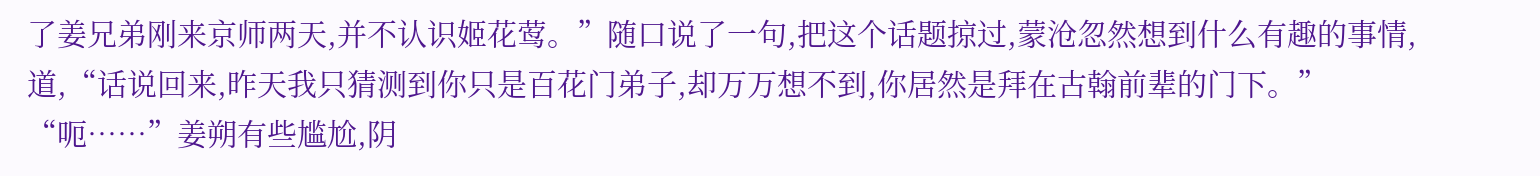了姜兄弟刚来京师两天,并不认识姬花莺。”随口说了一句,把这个话题掠过,蒙沧忽然想到什么有趣的事情,道,“话说回来,昨天我只猜测到你只是百花门弟子,却万万想不到,你居然是拜在古翰前辈的门下。”
“呃……”姜朔有些尴尬,阴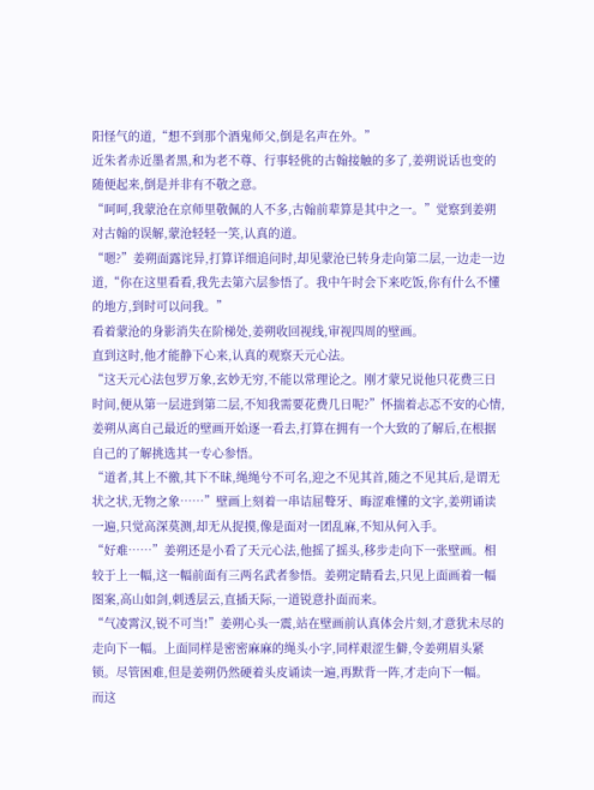阳怪气的道,“想不到那个酒鬼师父,倒是名声在外。”
近朱者赤近墨者黑,和为老不尊、行事轻佻的古翰接触的多了,姜朔说话也变的随便起来,倒是并非有不敬之意。
“呵呵,我蒙沧在京师里敬佩的人不多,古翰前辈算是其中之一。”觉察到姜朔对古翰的误解,蒙沧轻轻一笑,认真的道。
“嗯?”姜朔面露诧异,打算详细追问时,却见蒙沧已转身走向第二层,一边走一边道,“你在这里看看,我先去第六层参悟了。我中午时会下来吃饭,你有什么不懂的地方,到时可以问我。”
看着蒙沧的身影消失在阶梯处,姜朔收回视线,审视四周的壁画。
直到这时,他才能静下心来,认真的观察天元心法。
“这天元心法包罗万象,玄妙无穷,不能以常理论之。刚才蒙兄说他只花费三日时间,便从第一层进到第二层,不知我需要花费几日呢?”怀揣着忐忑不安的心情,姜朔从离自己最近的壁画开始逐一看去,打算在拥有一个大致的了解后,在根据自己的了解挑选其一专心参悟。
“道者,其上不徼,其下不昧,绳绳兮不可名,迎之不见其首,随之不见其后,是谓无状之状,无物之象……”壁画上刻着一串诘屈聱牙、晦涩难懂的文字,姜朔诵读一遍,只觉高深莫测,却无从捉摸,像是面对一团乱麻,不知从何入手。
“好难……”姜朔还是小看了天元心法,他摇了摇头,移步走向下一张壁画。相较于上一幅,这一幅前面有三两名武者参悟。姜朔定睛看去,只见上面画着一幅图案,高山如剑,刺透层云,直插天际,一道锐意扑面而来。
“气凌霄汉,锐不可当!”姜朔心头一震,站在壁画前认真体会片刻,才意犹未尽的走向下一幅。上面同样是密密麻麻的绳头小字,同样艰涩生僻,令姜朔眉头紧锁。尽管困难,但是姜朔仍然硬着头皮诵读一遍,再默背一阵,才走向下一幅。
而这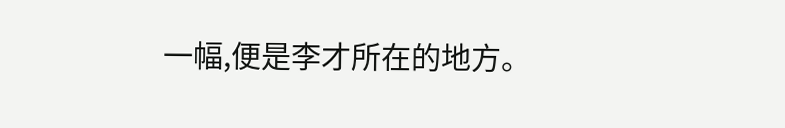一幅,便是李才所在的地方。